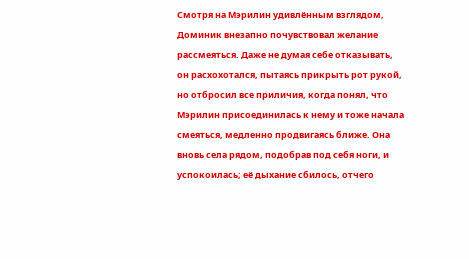Смотря на Мэрилин удивлённым взглядом, Доминик внезапно почувствовал желание рассмеяться. Даже не думая себе отказывать, он расхохотался, пытаясь прикрыть рот рукой, но отбросил все приличия, когда понял, что Мэрилин присоединилась к нему и тоже начала смеяться, медленно продвигаясь ближе. Она вновь села рядом, подобрав под себя ноги, и успокоилась; её дыхание сбилось, отчего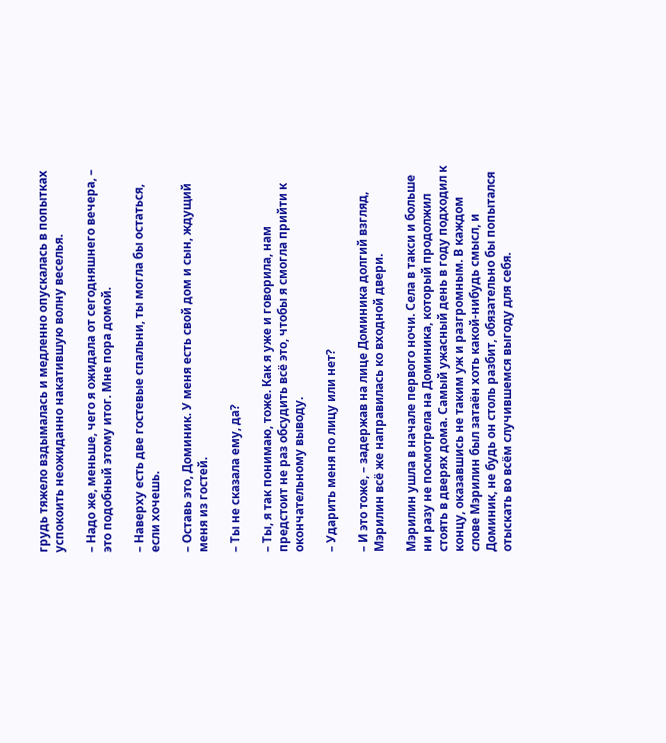грудь тяжело вздымалась и медленно опускалась в попытках успокоить неожиданно накатившую волну веселья.

– Надо же, меньше, чего я ожидала от сегодняшнего вечера, – это подобный этому итог. Мне пора домой.

– Наверху есть две гостевые спальни, ты могла бы остаться, если хочешь.

– Оставь это, Доминик. У меня есть свой дом и сын, ждущий меня из гостей.

– Ты не сказала ему, да?

– Ты, я так понимаю, тоже. Как я уже и говорила, нам предстоит не раз обсудить всё это, чтобы я смогла прийти к окончательному выводу.

– Ударить меня по лицу или нет?

– И это тоже, – задержав на лице Доминика долгий взгляд, Мэрилин всё же направилась ко входной двери.

Мэрилин ушла в начале первого ночи. Села в такси и больше ни разу не посмотрела на Доминика, который продолжил стоять в дверях дома. Самый ужасный день в году подходил к концу, оказавшись не таким уж и разгромным. В каждом слове Мэрилин был затаён хоть какой-нибудь смысл, и Доминик, не будь он столь разбит, обязательно бы попытался отыскать во всём случившемся выгоду для себя.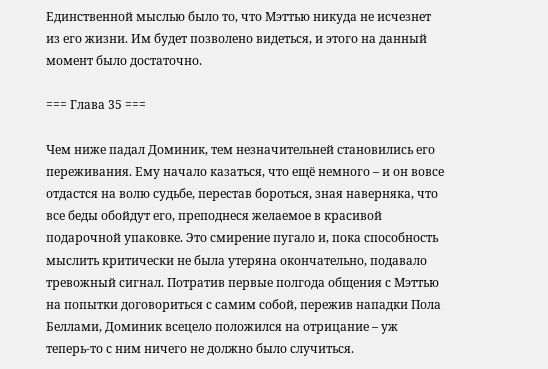Единственной мыслью было то, что Мэттью никуда не исчезнет из его жизни. Им будет позволено видеться, и этого на данный момент было достаточно.

=== Глава 35 ===

Чем ниже падал Доминик, тем незначительней становились его переживания. Ему начало казаться, что ещё немного – и он вовсе отдастся на волю судьбе, перестав бороться, зная наверняка, что все беды обойдут его, преподнеся желаемое в красивой подарочной упаковке. Это смирение пугало и, пока способность мыслить критически не была утеряна окончательно, подавало тревожный сигнал. Потратив первые полгода общения с Мэттью на попытки договориться с самим собой, пережив нападки Пола Беллами, Доминик всецело положился на отрицание – уж теперь-то с ним ничего не должно было случиться.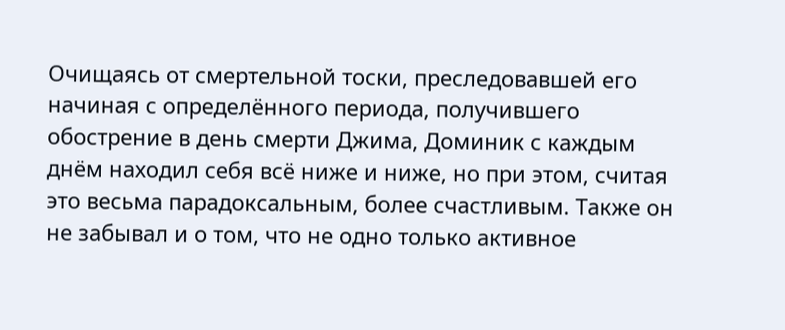Очищаясь от смертельной тоски, преследовавшей его начиная с определённого периода, получившего обострение в день смерти Джима, Доминик с каждым днём находил себя всё ниже и ниже, но при этом, считая это весьма парадоксальным, более счастливым. Также он не забывал и о том, что не одно только активное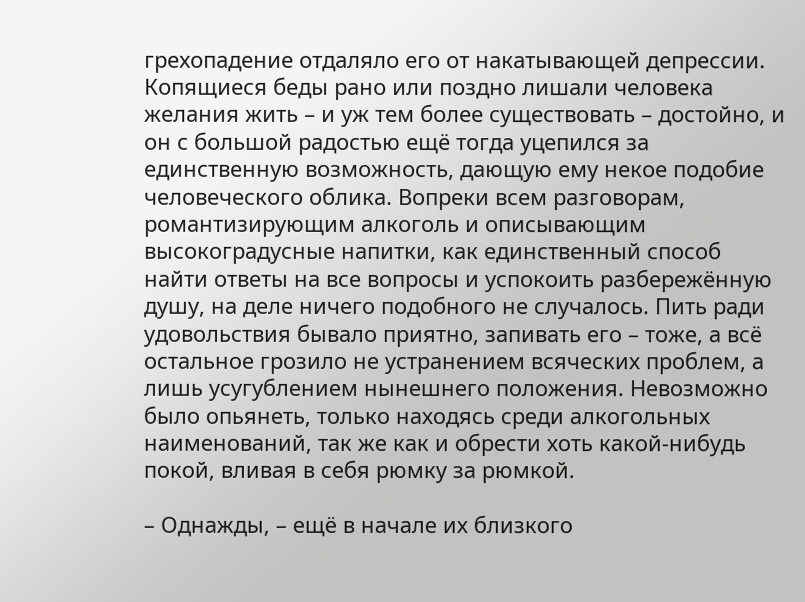грехопадение отдаляло его от накатывающей депрессии. Копящиеся беды рано или поздно лишали человека желания жить – и уж тем более существовать – достойно, и он с большой радостью ещё тогда уцепился за единственную возможность, дающую ему некое подобие человеческого облика. Вопреки всем разговорам, романтизирующим алкоголь и описывающим высокоградусные напитки, как единственный способ найти ответы на все вопросы и успокоить разбережённую душу, на деле ничего подобного не случалось. Пить ради удовольствия бывало приятно, запивать его – тоже, а всё остальное грозило не устранением всяческих проблем, а лишь усугублением нынешнего положения. Невозможно было опьянеть, только находясь среди алкогольных наименований, так же как и обрести хоть какой-нибудь покой, вливая в себя рюмку за рюмкой.

– Однажды, – ещё в начале их близкого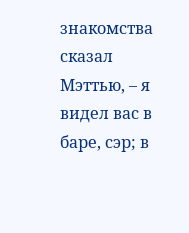знакомства сказал Мэттью, – я видел вас в баре, сэр; в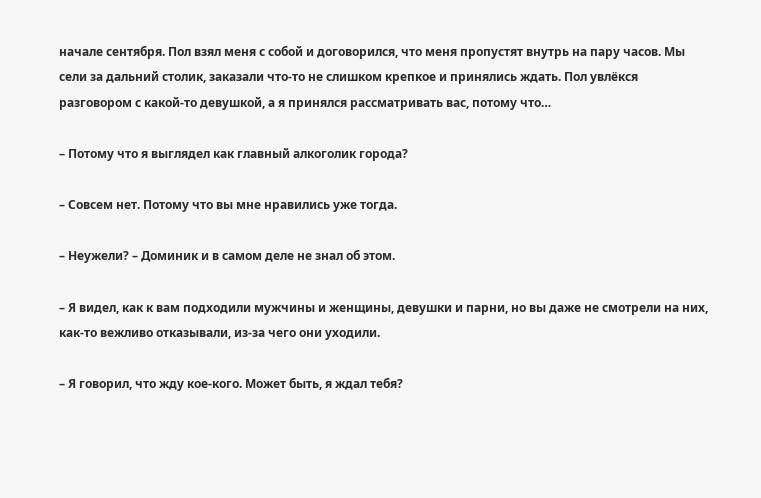начале сентября. Пол взял меня с собой и договорился, что меня пропустят внутрь на пару часов. Мы сели за дальний столик, заказали что-то не слишком крепкое и принялись ждать. Пол увлёкся разговором с какой-то девушкой, а я принялся рассматривать вас, потому что…

– Потому что я выглядел как главный алкоголик города?

– Совсем нет. Потому что вы мне нравились уже тогда.

– Неужели? – Доминик и в самом деле не знал об этом.

– Я видел, как к вам подходили мужчины и женщины, девушки и парни, но вы даже не смотрели на них, как-то вежливо отказывали, из-за чего они уходили.

– Я говорил, что жду кое-кого. Может быть, я ждал тебя?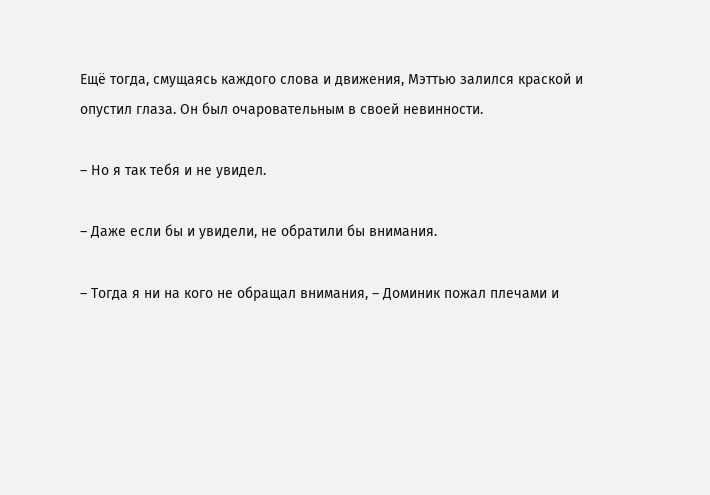Ещё тогда, смущаясь каждого слова и движения, Мэттью залился краской и опустил глаза. Он был очаровательным в своей невинности.

– Но я так тебя и не увидел.

– Даже если бы и увидели, не обратили бы внимания.

– Тогда я ни на кого не обращал внимания, – Доминик пожал плечами и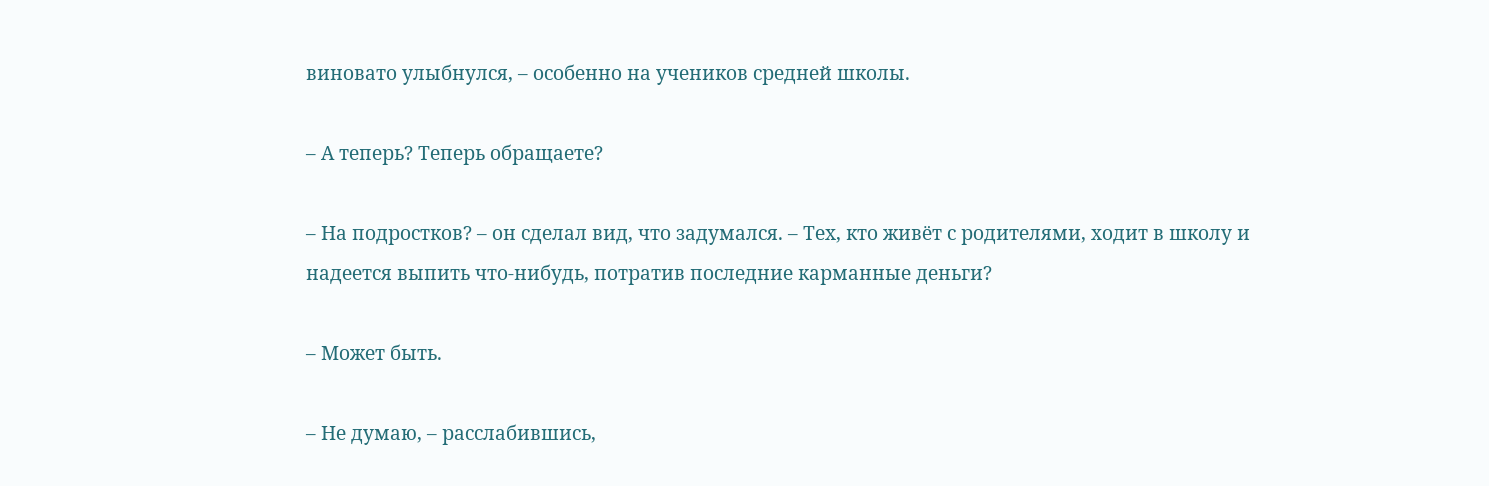виновато улыбнулся, – особенно на учеников средней школы.

– А теперь? Теперь обращаете?

– На подростков? – он сделал вид, что задумался. – Тех, кто живёт с родителями, ходит в школу и надеется выпить что-нибудь, потратив последние карманные деньги?

– Может быть.

– Не думаю, – расслабившись,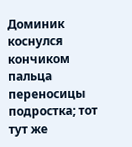Доминик коснулся кончиком пальца переносицы подростка; тот тут же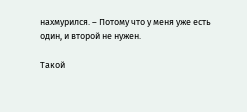нахмурился. – Потому что у меня уже есть один, и второй не нужен.

Такой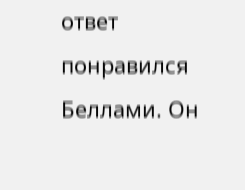ответ понравился Беллами. Он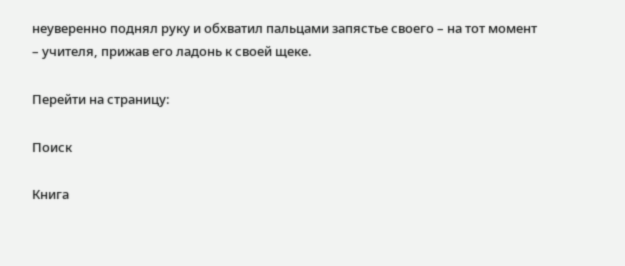неуверенно поднял руку и обхватил пальцами запястье своего – на тот момент – учителя, прижав его ладонь к своей щеке.

Перейти на страницу:

Поиск

Книга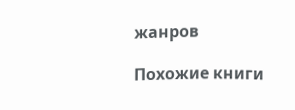жанров

Похожие книги